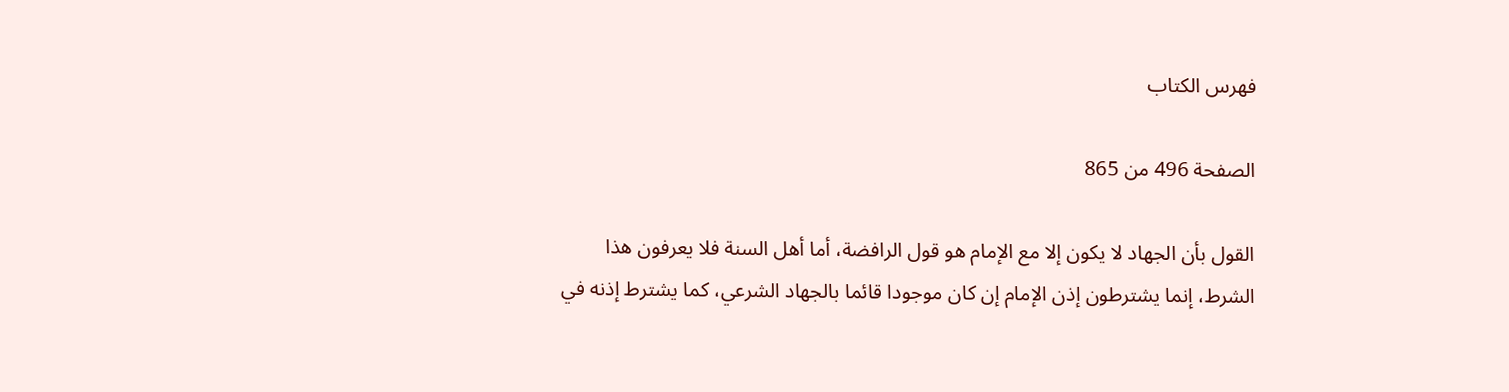فهرس الكتاب

الصفحة 496 من 865

القول بأن الجهاد لا يكون إلا مع الإمام هو قول الرافضة، أما أهل السنة فلا يعرفون هذا الشرط، إنما يشترطون إذن الإمام إن كان موجودا قائما بالجهاد الشرعي، كما يشترط إذنه في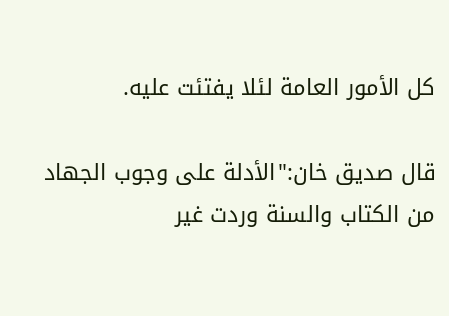كل الأمور العامة لئلا يفتئت عليه.

قال صديق خان:"الأدلة على وجوب الجهاد من الكتاب والسنة وردت غير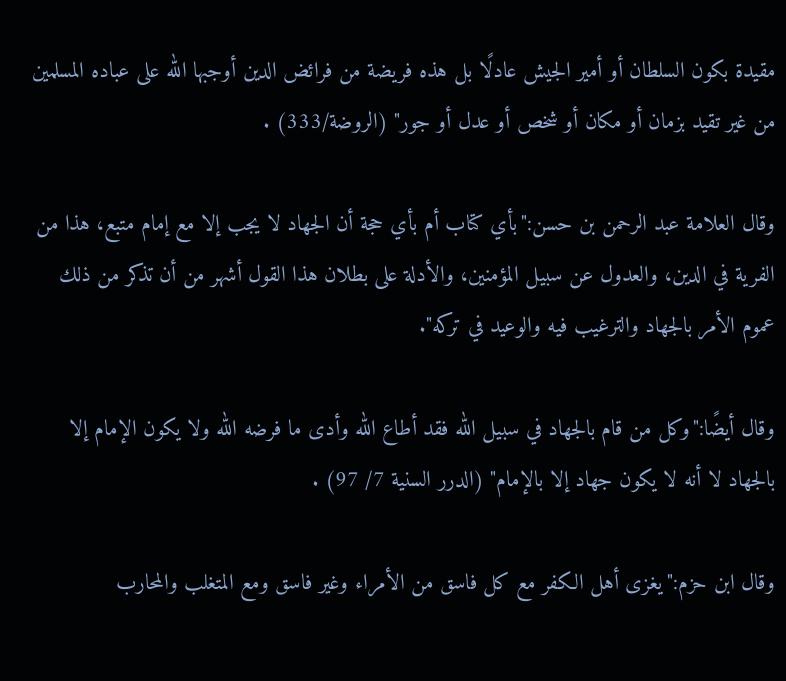مقيدة بكون السلطان أو أمير الجيش عادلًا بل هذه فريضة من فرائض الدين أوجبها الله على عباده المسلمين من غير تقيد بزمان أو مكان أو شخص أو عدل أو جور" (الروضة/333) .

وقال العلامة عبد الرحمن بن حسن:"بأي كتاب أم بأي حجة أن الجهاد لا يجب إلا مع إمام متبع، هذا من الفرية في الدين، والعدول عن سبيل المؤمنين، والأدلة على بطلان هذا القول أشهر من أن تذكر من ذلك عموم الأمر بالجهاد والترغيب فيه والوعيد في تركه".

وقال أيضًا:"وكل من قام بالجهاد في سبيل الله فقد أطاع الله وأدى ما فرضه الله ولا يكون الإمام إلا بالجهاد لا أنه لا يكون جهاد إلا بالإمام" (الدرر السنية 7/ 97) .

وقال ابن حزم:"يغزى أهل الكفر مع كل فاسق من الأمراء وغير فاسق ومع المتغلب والمحارب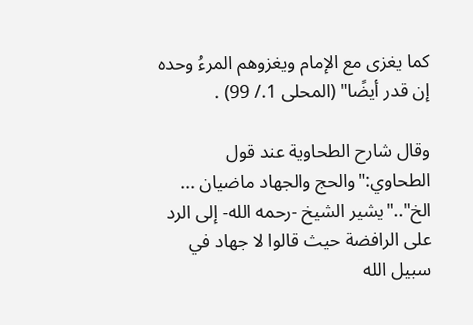كما يغزى مع الإمام ويغزوهم المرءُ وحده إن قدر أيضًا" (المحلى 1./ 99) .

وقال شارح الطحاوية عند قول الطحاوي:"والحج والجهاد ماضيان ... الخ".."يشير الشيخ -رحمه الله- إلى الرد على الرافضة حيث قالوا لا جهاد في سبيل الله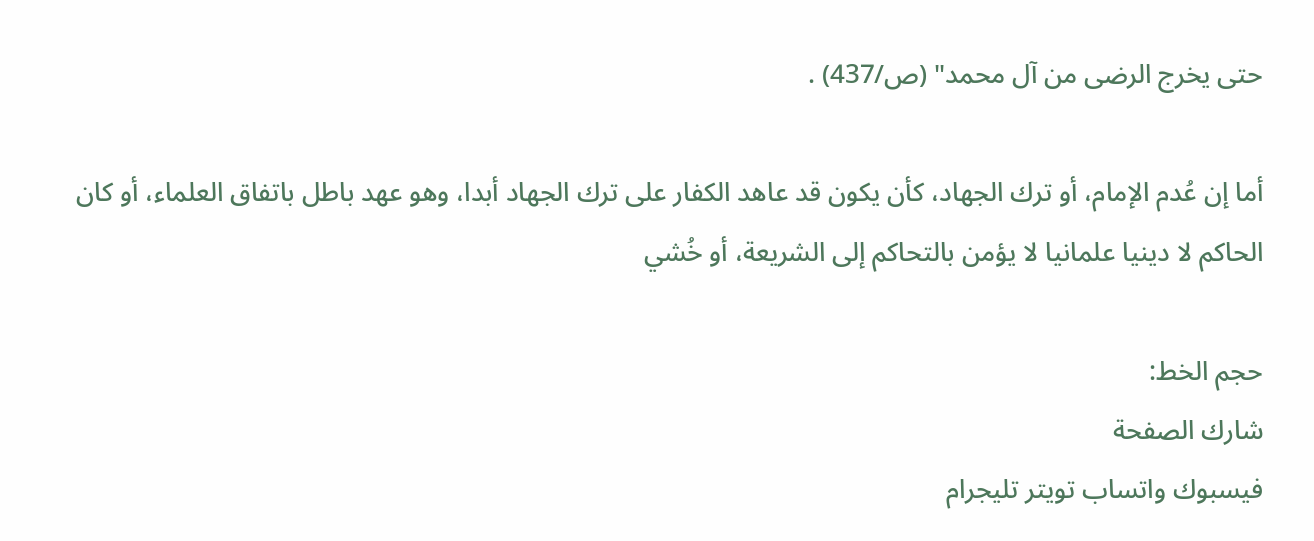حتى يخرج الرضى من آل محمد" (ص/437) .

أما إن عُدم الإمام، أو ترك الجهاد، كأن يكون قد عاهد الكفار على ترك الجهاد أبدا، وهو عهد باطل باتفاق العلماء، أو كان الحاكم لا دينيا علمانيا لا يؤمن بالتحاكم إلى الشريعة، أو خُشي

حجم الخط:
شارك الصفحة
فيسبوك واتساب تويتر تليجرام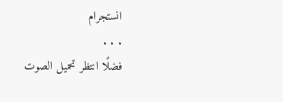انستجرام
. . .
فضلًا انتظر تحميل الصوت